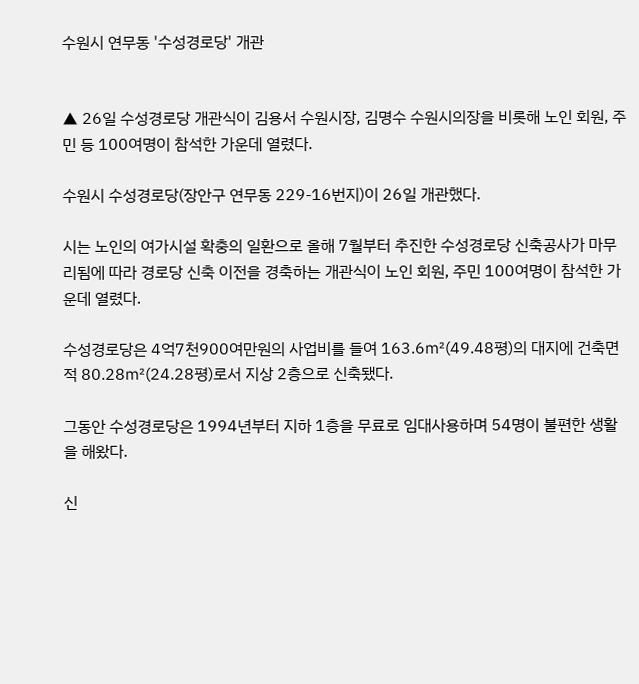수원시 연무동 '수성경로당' 개관


▲ 26일 수성경로당 개관식이 김용서 수원시장, 김명수 수원시의장을 비롯해 노인 회원, 주민 등 100여명이 참석한 가운데 열렸다.

수원시 수성경로당(장안구 연무동 229-16번지)이 26일 개관했다.

시는 노인의 여가시설 확충의 일환으로 올해 7월부터 추진한 수성경로당 신축공사가 마무리됨에 따라 경로당 신축 이전을 경축하는 개관식이 노인 회원, 주민 100여명이 참석한 가운데 열렸다.

수성경로당은 4억7천900여만원의 사업비를 들여 163.6㎡(49.48평)의 대지에 건축면적 80.28㎡(24.28평)로서 지상 2층으로 신축됐다.

그동안 수성경로당은 1994년부터 지하 1층을 무료로 임대사용하며 54명이 불편한 생활을 해왔다.

신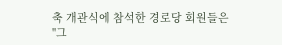축 개관식에 참석한 경로당 회원들은 "그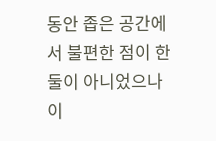동안 좁은 공간에서 불편한 점이 한둘이 아니었으나 이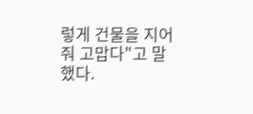렇게 건물을 지어줘 고맙다"고 말했다.